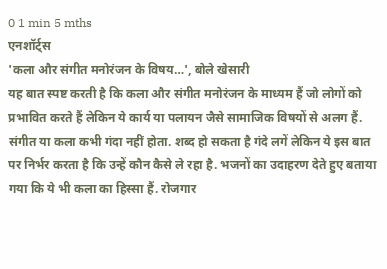0 1 min 5 mths
एनशॉर्ट्स
'कला और संगीत मनोरंजन के विषय…', बोले खेसारी
यह बात स्पष्ट करती है कि कला और संगीत मनोरंजन के माध्यम हैं जो लोगों को प्रभावित करते हैं लेकिन ये कार्य या पलायन जैसे सामाजिक विषयों से अलग हैं. संगीत या कला कभी गंदा नहीं होता. शब्द हो सकता है गंदे लगें लेकिन ये इस बात पर निर्भर करता है कि उन्हें कौन कैसे ले रहा है. भजनों का उदाहरण देते हुए बताया गया कि ये भी कला का हिस्सा हैं. रोजगार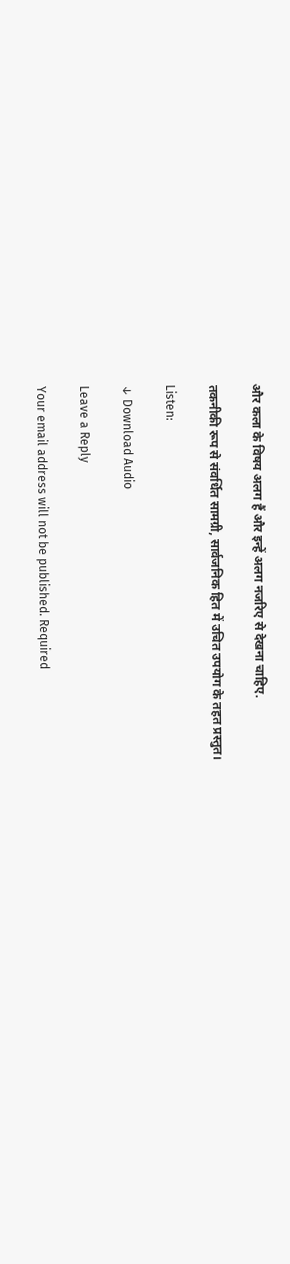और कला के विषय अलग हैं और इन्हें अलग नजरिए से देखना चाहिए.

तकनीकी रूप से संवर्धित सामग्री, सार्वजनिक हित में उचित उपयोग के तहत प्रस्तुत।

Listen:

↓ Download Audio

Leave a Reply

Your email address will not be published. Required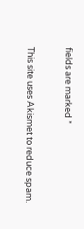fields are marked *

This site uses Akismet to reduce spam.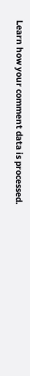Learn how your comment data is processed.